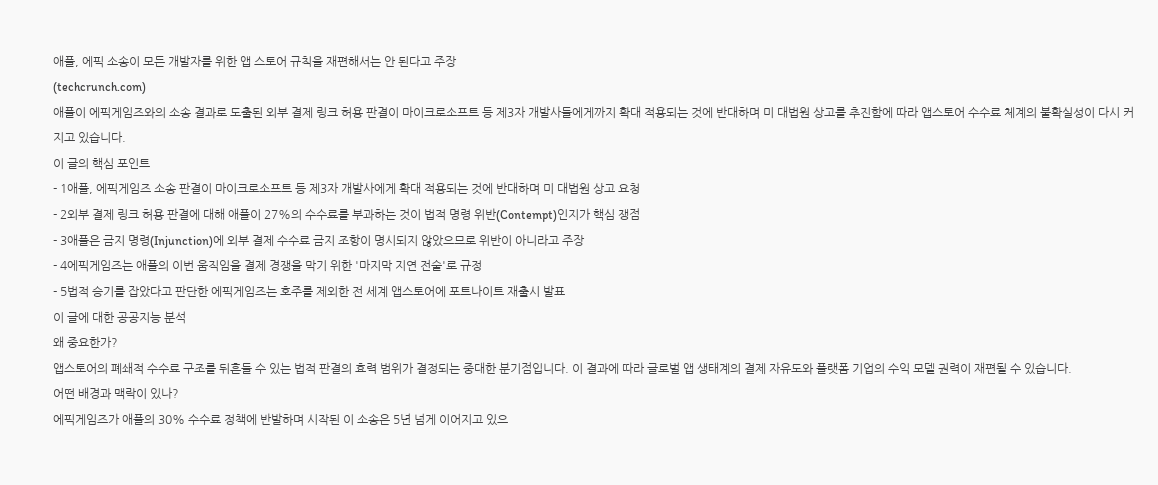애플, 에픽 소송이 모든 개발자를 위한 앱 스토어 규칙을 재편해서는 안 된다고 주장
(techcrunch.com)
애플이 에픽게임즈와의 소송 결과로 도출된 외부 결제 링크 허용 판결이 마이크로소프트 등 제3자 개발사들에게까지 확대 적용되는 것에 반대하며 미 대법원 상고를 추진함에 따라 앱스토어 수수료 체계의 불확실성이 다시 커지고 있습니다.
이 글의 핵심 포인트
- 1애플, 에픽게임즈 소송 판결이 마이크로소프트 등 제3자 개발사에게 확대 적용되는 것에 반대하며 미 대법원 상고 요청
- 2외부 결제 링크 허용 판결에 대해 애플이 27%의 수수료를 부과하는 것이 법적 명령 위반(Contempt)인지가 핵심 쟁점
- 3애플은 금지 명령(Injunction)에 외부 결제 수수료 금지 조항이 명시되지 않았으므로 위반이 아니라고 주장
- 4에픽게임즈는 애플의 이번 움직임을 결제 경쟁을 막기 위한 '마지막 지연 전술'로 규정
- 5법적 승기를 잡았다고 판단한 에픽게임즈는 호주를 제외한 전 세계 앱스토어에 포트나이트 재출시 발표
이 글에 대한 공공지능 분석
왜 중요한가?
앱스토어의 폐쇄적 수수료 구조를 뒤흔들 수 있는 법적 판결의 효력 범위가 결정되는 중대한 분기점입니다. 이 결과에 따라 글로벌 앱 생태계의 결제 자유도와 플랫폼 기업의 수익 모델 권력이 재편될 수 있습니다.
어떤 배경과 맥락이 있나?
에픽게임즈가 애플의 30% 수수료 정책에 반발하며 시작된 이 소송은 5년 넘게 이어지고 있으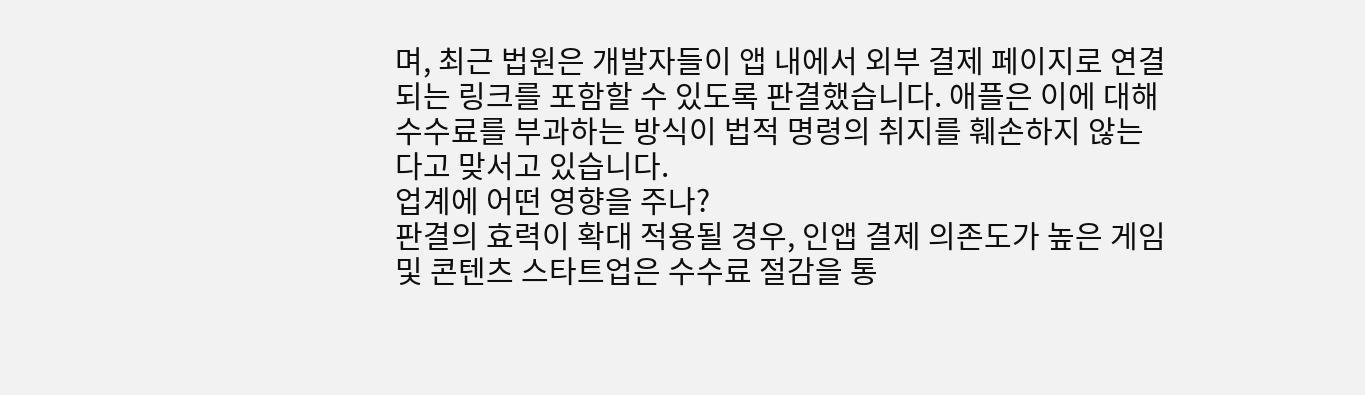며, 최근 법원은 개발자들이 앱 내에서 외부 결제 페이지로 연결되는 링크를 포함할 수 있도록 판결했습니다. 애플은 이에 대해 수수료를 부과하는 방식이 법적 명령의 취지를 훼손하지 않는다고 맞서고 있습니다.
업계에 어떤 영향을 주나?
판결의 효력이 확대 적용될 경우, 인앱 결제 의존도가 높은 게임 및 콘텐츠 스타트업은 수수료 절감을 통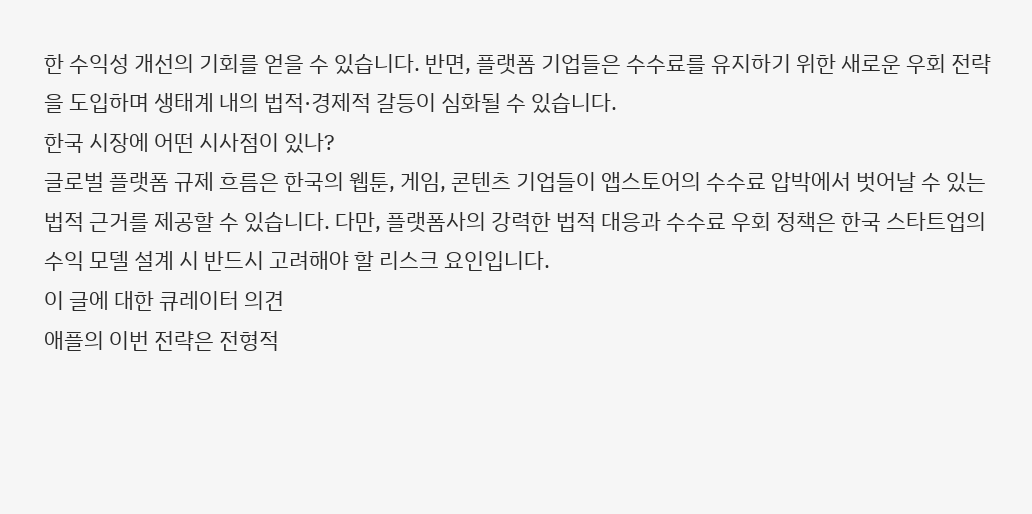한 수익성 개선의 기회를 얻을 수 있습니다. 반면, 플랫폼 기업들은 수수료를 유지하기 위한 새로운 우회 전략을 도입하며 생태계 내의 법적·경제적 갈등이 심화될 수 있습니다.
한국 시장에 어떤 시사점이 있나?
글로벌 플랫폼 규제 흐름은 한국의 웹툰, 게임, 콘텐츠 기업들이 앱스토어의 수수료 압박에서 벗어날 수 있는 법적 근거를 제공할 수 있습니다. 다만, 플랫폼사의 강력한 법적 대응과 수수료 우회 정책은 한국 스타트업의 수익 모델 설계 시 반드시 고려해야 할 리스크 요인입니다.
이 글에 대한 큐레이터 의견
애플의 이번 전략은 전형적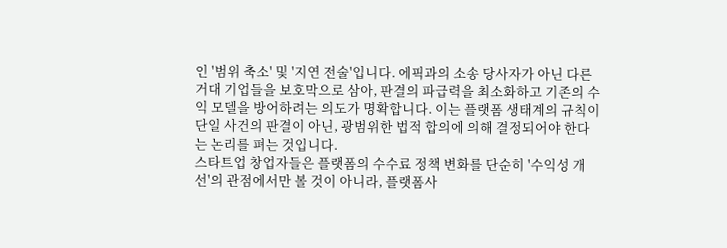인 '범위 축소' 및 '지연 전술'입니다. 에픽과의 소송 당사자가 아닌 다른 거대 기업들을 보호막으로 삼아, 판결의 파급력을 최소화하고 기존의 수익 모델을 방어하려는 의도가 명확합니다. 이는 플랫폼 생태계의 규칙이 단일 사건의 판결이 아닌, 광범위한 법적 합의에 의해 결정되어야 한다는 논리를 펴는 것입니다.
스타트업 창업자들은 플랫폼의 수수료 정책 변화를 단순히 '수익성 개선'의 관점에서만 볼 것이 아니라, 플랫폼사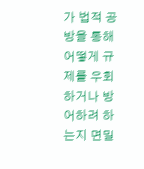가 법적 공방을 통해 어떻게 규제를 우회하거나 방어하려 하는지 면밀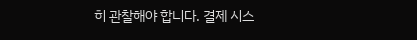히 관찰해야 합니다. 결제 시스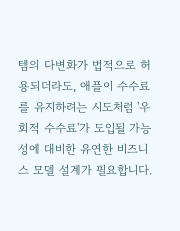템의 다변화가 법적으로 허용되더라도, 애플이 수수료를 유지하려는 시도처럼 '우회적 수수료'가 도입될 가능성에 대비한 유연한 비즈니스 모델 설계가 필요합니다.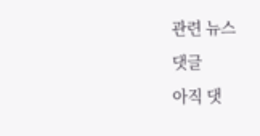관련 뉴스
댓글
아직 댓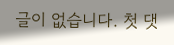글이 없습니다. 첫 댓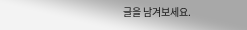글을 남겨보세요.